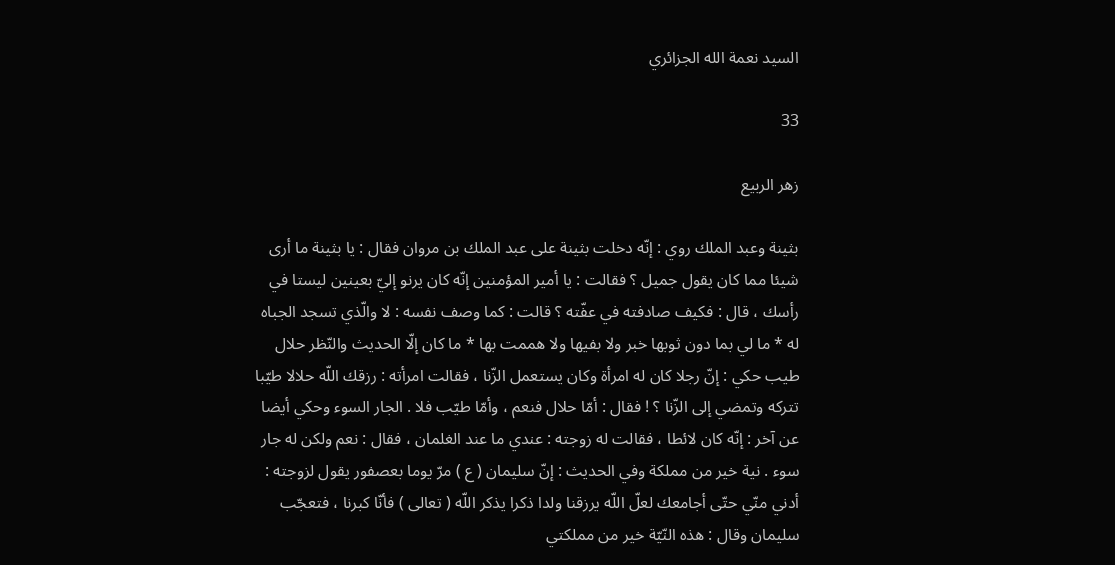السيد نعمة الله الجزائري

33

زهر الربيع

بثينة وعبد الملك روي : إنّه دخلت بثينة على عبد الملك بن مروان فقال : يا بثينة ما أرى شيئا مما كان يقول جميل ؟ فقالت : يا أمير المؤمنين إنّه كان يرنو إليّ بعينين ليستا في رأسك ، قال : فكيف صادفته في عفّته ؟ قالت : كما وصف نفسه : لا والّذي تسجد الجباه له * ما لي بما دون ثوبها خبر ولا بفيها ولا هممت بها * ما كان إلّا الحديث والنّظر حلال طيب حكي : إنّ رجلا كان له امرأة وكان يستعمل الزّنا ، فقالت امرأته : رزقك اللّه حلالا طيّبا تتركه وتمضي إلى الزّنا ؟ ! فقال : أمّا حلال فنعم ، وأمّا طيّب فلا . الجار السوء وحكي أيضا عن آخر : إنّه كان لائطا ، فقالت له زوجته : عندي ما عند الغلمان ، فقال : نعم ولكن له جار سوء . نية خير من مملكة وفي الحديث : إنّ سليمان ( ع ) مرّ يوما بعصفور يقول لزوجته : أدني منّي حتّى أجامعك لعلّ اللّه يرزقنا ولدا ذكرا يذكر اللّه ( تعالى ) فأنّا كبرنا ، فتعجّب سليمان وقال : هذه النّيّة خير من مملكتي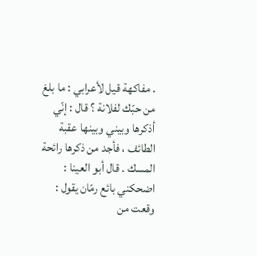. مفاكهة قيل لأعرابي : ما بلغ من حبّك لفلانة ؟ قال : إنّي أذكرها وبيني وبينها عقبة الطائف ، فأجد من ذكرها رائحة المسك . قال أبو العينا : اضحكني بائع رمّان يقول : وقعت من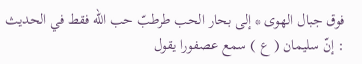فوق جبال الهوى * إلى بحار الحب طرطبّ حب اللّه فقط في الحديث : إنّ سليمان ( ع ) سمع عصفورا يقول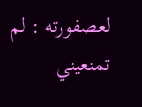لعصفورته : لم تمنعيني